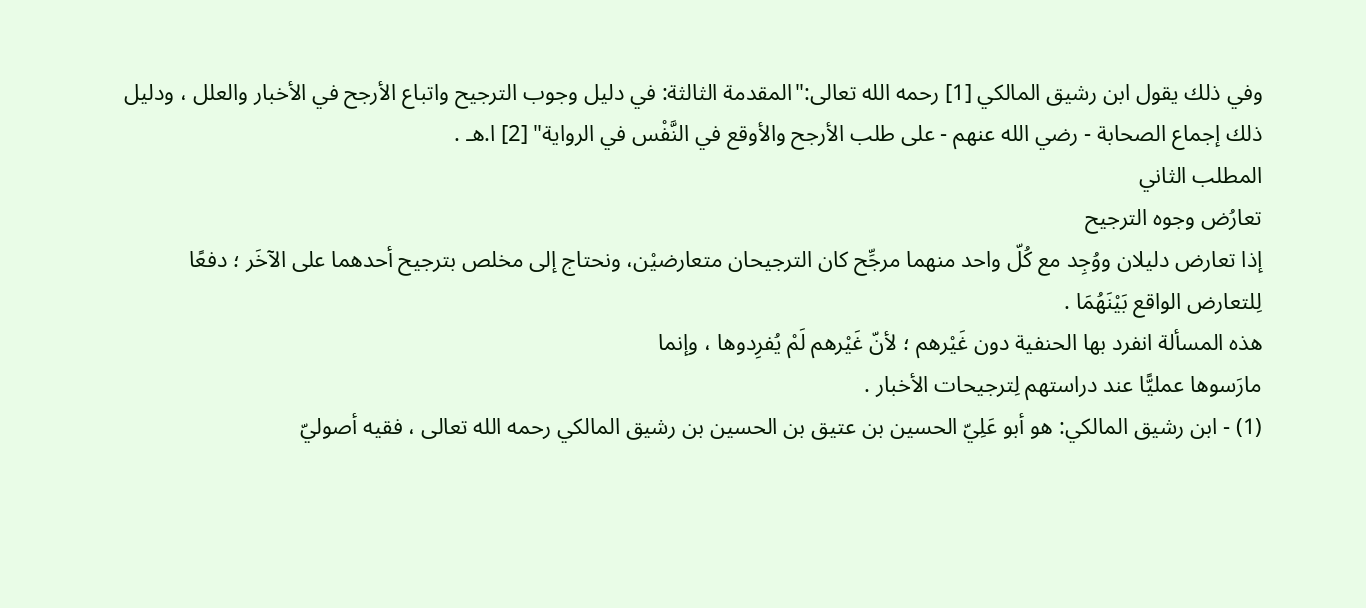وفي ذلك يقول ابن رشيق المالكي [1] رحمه الله تعالى:"المقدمة الثالثة: في دليل وجوب الترجيح واتباع الأرجح في الأخبار والعلل ، ودليل ذلك إجماع الصحابة - رضي الله عنهم - على طلب الأرجح والأوقع في النَّفْس في الرواية" [2] ا.هـ .
المطلب الثاني
تعارُض وجوه الترجيح
إذا تعارض دليلان ووُجِد مع كُلّ واحد منهما مرجِّح كان الترجيحان متعارضيْن، ونحتاج إلى مخلص بترجيح أحدهما على الآخَر ؛ دفعًا لِلتعارض الواقع بَيْنَهُمَا .
هذه المسألة انفرد بها الحنفية دون غَيْرهم ؛ لأنّ غَيْرهم لَمْ يُفرِدوها ، وإنما
مارَسوها عمليًّا عند دراستهم لِترجيحات الأخبار .
(1) - ابن رشيق المالكي: هو أبو عَلِيّ الحسين بن عتيق بن الحسين بن رشيق المالكي رحمه الله تعالى ، فقيه أصوليّ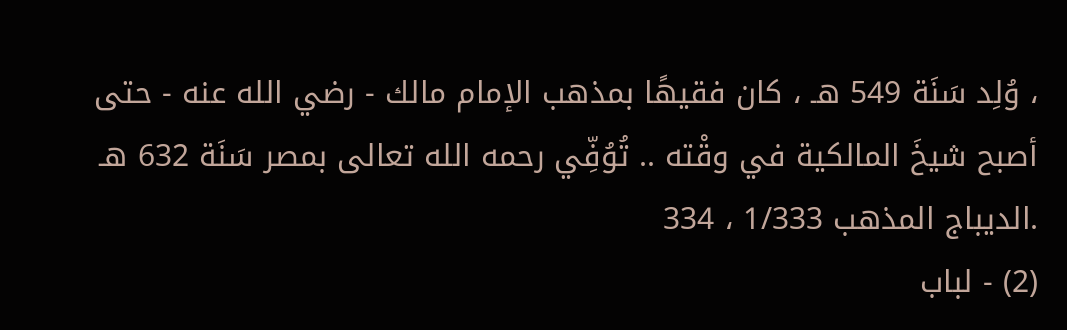، وُلِد سَنَة 549 هـ ، كان فقيهًا بمذهب الإمام مالك - رضي الله عنه - حتى أصبح شيخَ المالكية في وقْته .. تُوُفِّي رحمه الله تعالى بمصر سَنَة 632 هـ .الديباج المذهب 1/333 ، 334
(2) - لباب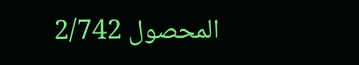المحصول 2/742